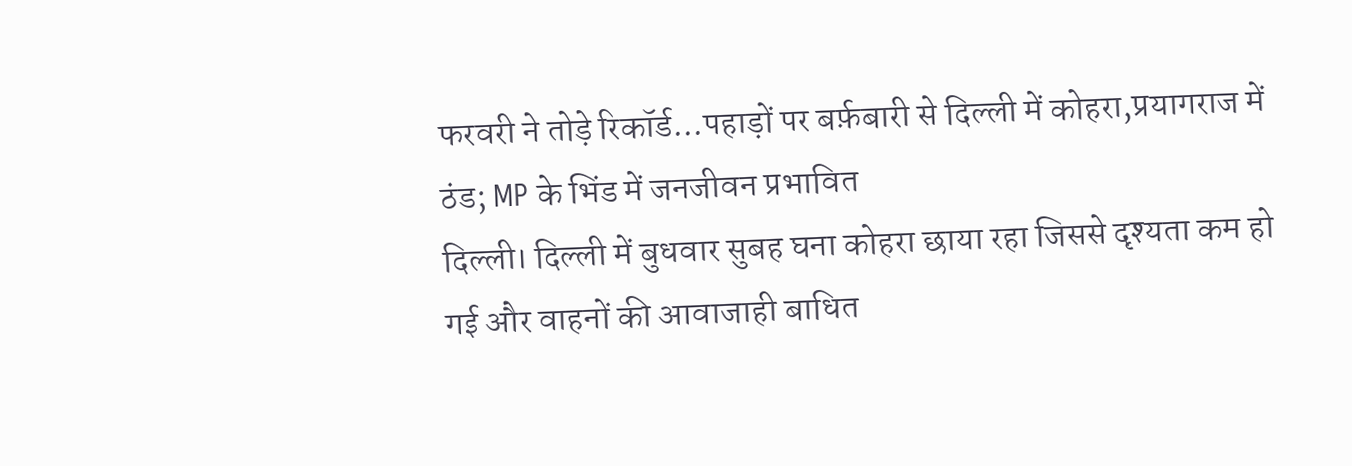फरवरी ने तोड़े रिकॉर्ड...पहाड़ों पर बर्फ़बारी से दिल्ली में कोहरा,प्रयागराज में ठंड; MP के भिंड में जनजीवन प्रभावित
दिल्ली। दिल्ली में बुधवार सुबह घना कोहरा छाया रहा जिससे दृश्यता कम हो गई और वाहनों की आवाजाही बाधित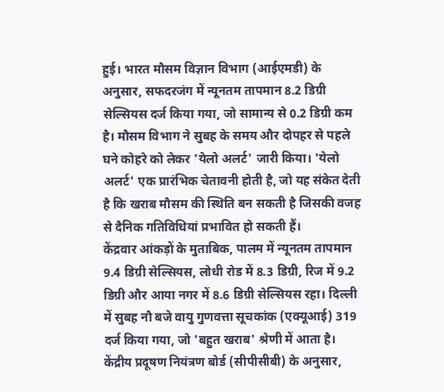हुई। भारत मौसम विज्ञान विभाग (आईएमडी) के अनुसार, सफदरजंग में न्यूनतम तापमान 8.2 डिग्री सेल्सियस दर्ज किया गया, जो सामान्य से 0.2 डिग्री कम है। मौसम विभाग ने सुबह के समय और दोपहर से पहले घने कोहरे को लेकर 'येलो अलर्ट' जारी किया। 'येलो अलर्ट' एक प्रारंभिक चेतावनी होती है, जो यह संकेत देती है कि खराब मौसम की स्थिति बन सकती है जिसकी वजह से दैनिक गतिविधियां प्रभावित हो सकती हैं।
केंद्रवार आंकड़ों के मुताबिक, पालम में न्यूनतम तापमान 9.4 डिग्री सेल्सियस, लोधी रोड में 8.3 डिग्री, रिज में 9.2 डिग्री और आया नगर में 8.6 डिग्री सेल्सियस रहा। दिल्ली में सुबह नौ बजे वायु गुणवत्ता सूचकांक (एक्यूआई) 319 दर्ज किया गया, जो 'बहुत खराब' श्रेणी में आता है। केंद्रीय प्रदूषण नियंत्रण बोर्ड (सीपीसीबी) के अनुसार,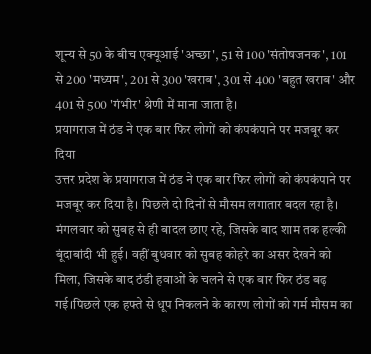शून्य से 50 के बीच एक्यूआई 'अच्छा', 51 से 100 'संतोषजनक', 101 से 200 'मध्यम', 201 से 300 'खराब', 301 से 400 'बहुत खराब' और 401 से 500 'गंभीर' श्रेणी में माना जाता है।
प्रयागराज में ठंड ने एक बार फिर लोगों को कंपकंपाने पर मजबूर कर दिया
उत्तर प्रदेश के प्रयागराज में ठंड ने एक बार फिर लोगों को कंपकंपाने पर मजबूर कर दिया है। पिछले दो दिनों से मौसम लगातार बदल रहा है। मंगलवार को सुबह से ही बादल छाए रहे, जिसके बाद शाम तक हल्की बूंदाबांदी भी हुई। वहीं बुधवार को सुबह कोहरे का असर देखने को मिला, जिसके बाद ठंडी हवाओं के चलने से एक बार फिर ठंड बढ़ गई।पिछले एक हफ्ते से धूप निकलने के कारण लोगों को गर्म मौसम का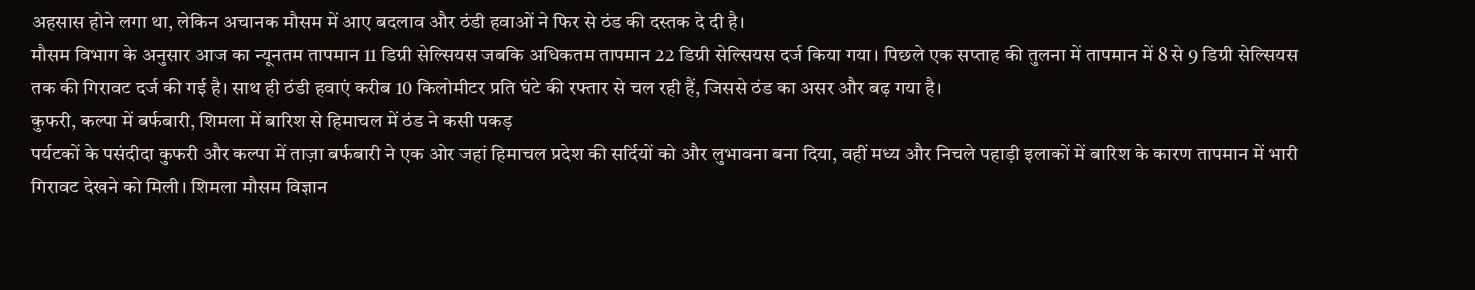अहसास होने लगा था, लेकिन अचानक मौसम में आए बदलाव और ठंडी हवाओं ने फिर से ठंड की दस्तक दे दी है।
मौसम विभाग के अनुसार आज का न्यूनतम तापमान 11 डिग्री सेल्सियस जबकि अधिकतम तापमान 22 डिग्री सेल्सियस दर्ज किया गया। पिछले एक सप्ताह की तुलना में तापमान में 8 से 9 डिग्री सेल्सियस तक की गिरावट दर्ज की गई है। साथ ही ठंडी हवाएं करीब 10 किलोमीटर प्रति घंटे की रफ्तार से चल रही हैं, जिससे ठंड का असर और बढ़ गया है।
कुफरी, कल्पा में बर्फबारी, शिमला में बारिश से हिमाचल में ठंड ने कसी पकड़
पर्यटकों के पसंदीदा कुफरी और कल्पा में ताज़ा बर्फबारी ने एक ओर जहां हिमाचल प्रदेश की सर्दियों को और लुभावना बना दिया, वहीं मध्य और निचले पहाड़ी इलाकों में बारिश के कारण तापमान में भारी गिरावट देखने को मिली। शिमला मौसम विज्ञान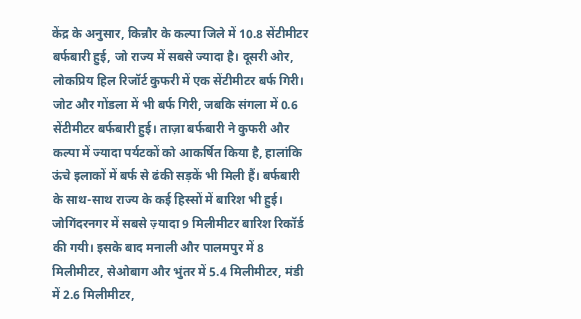केंद्र के अनुसार, किन्नौर के कल्पा जिले में 10.8 सेंटीमीटर बर्फबारी हुई, जो राज्य में सबसे ज्यादा है। दूसरी ओर, लोकप्रिय हिल रिजॉर्ट कुफरी में एक सेंटीमीटर बर्फ गिरी।
जोट और गोंडला में भी बर्फ गिरी, जबकि संगला में 0.6 सेंटीमीटर बर्फबारी हुई। ताज़ा बर्फबारी ने कुफरी और कल्पा में ज्यादा पर्यटकों को आकर्षित किया है, हालांकि ऊंचे इलाकों में बर्फ से ढंकी सड़कें भी मिली हैं। बर्फबारी के साथ-साथ राज्य के कई हिस्सों में बारिश भी हुई।
जोगिंदरनगर में सबसे ज़्यादा 9 मिलीमीटर बारिश रिकॉर्ड की गयी। इसके बाद मनाली और पालमपुर में 8 मिलीमीटर, सेओबाग और भुंतर में 5.4 मिलीमीटर, मंडी में 2.6 मिलीमीटर,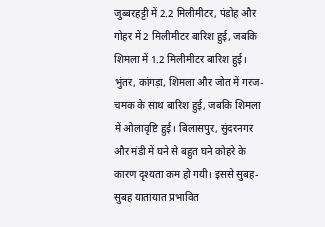जुब्बरहट्टी में 2.2 मिलीमीटर, पंडोह और गोहर में 2 मिलीमीटर बारिश हुई, जबकि शिमला में 1.2 मिलीमीटर बारिश हुई। भुंतर, कांगड़ा, शिमला और जोत में गरज-चमक के साथ बारिश हुई, जबकि शिमला में ओलावृष्टि हुई। बिलासपुर, सुंदरनगर और मंडी में घने से बहुत घने कोहरे के कारण दृश्यता कम हो गयी। इससे सुबह-सुबह यातायात प्रभावित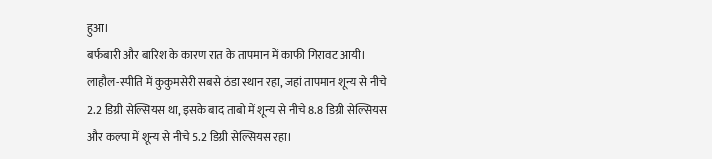हुआ।
बर्फबारी और बारिश के कारण रात के तापमान में काफी गिरावट आयी। लाहौल-स्पीति में कुकुमसेरी सबसे ठंडा स्थान रहा, जहां तापमान शून्य से नीचे 2.2 डिग्री सेल्सियस था, इसके बाद ताबो में शून्य से नीचे 8.8 डिग्री सेल्सियस और कल्पा में शून्य से नीचे 5.2 डिग्री सेल्सियस रहा।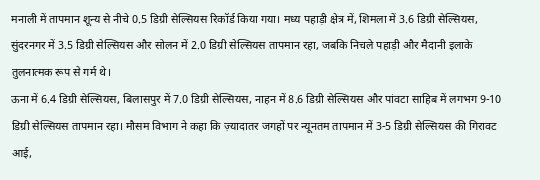मनाली में तापमान शून्य से नीचे 0.5 डिग्री सेल्सियस रिकॉर्ड किया गया। मध्य पहाड़ी क्षेत्र में, शिमला में 3.6 डिग्री सेल्सियस, सुंदरनगर में 3.5 डिग्री सेल्सियस और सोलन में 2.0 डिग्री सेल्सियस तापमान रहा, जबकि निचले पहाड़ी और मैदानी इलाके तुलनात्मक रूप से गर्म थे।
ऊना में 6.4 डिग्री सेल्सियस, बिलासपुर में 7.0 डिग्री सेल्सियस, नाहन में 8.6 डिग्री सेल्सियस और पांवटा साहिब में लगभग 9-10 डिग्री सेल्सियस तापमान रहा। मौसम विभाग ने कहा कि ज़्यादातर जगहों पर न्यूनतम तापमान में 3-5 डिग्री सेल्सियस की गिरावट आई,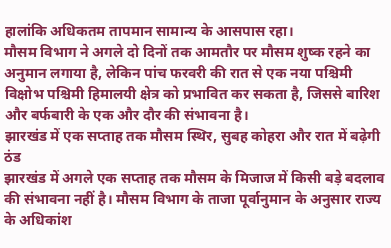हालांकि अधिकतम तापमान सामान्य के आसपास रहा।
मौसम विभाग ने अगले दो दिनों तक आमतौर पर मौसम शुष्क रहने का अनुमान लगाया है, लेकिन पांच फरवरी की रात से एक नया पश्चिमी विक्षोभ पश्चिमी हिमालयी क्षेत्र को प्रभावित कर सकता है, जिससे बारिश और बर्फबारी के एक और दौर की संभावना है।
झारखंड में एक सप्ताह तक मौसम स्थिर, सुबह कोहरा और रात में बढ़ेगी ठंड
झारखंड में अगले एक सप्ताह तक मौसम के मिजाज में किसी बड़े बदलाव की संभावना नहीं है। मौसम विभाग के ताजा पूर्वानुमान के अनुसार राज्य के अधिकांश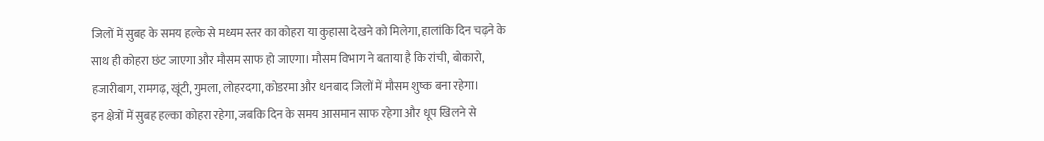जिलों में सुबह के समय हल्के से मध्यम स्तर का कोहरा या कुहासा देखने को मिलेगा, हालांकि दिन चढ़ने के साथ ही कोहरा छंट जाएगा और मौसम साफ हो जाएगा। मौसम विभाग ने बताया है कि रांची, बोकारो, हजारीबाग, रामगढ़, खूंटी, गुमला, लोहरदगा, कोडरमा और धनबाद जिलों में मौसम शुष्क बना रहेगा।
इन क्षेत्रों में सुबह हल्का कोहरा रहेगा, जबकि दिन के समय आसमान साफ रहेगा और धूप खिलने से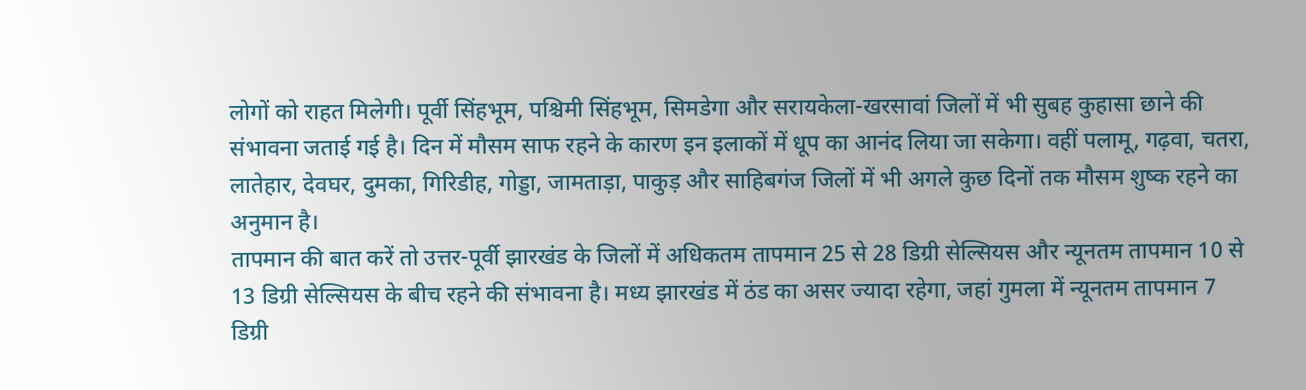लोगों को राहत मिलेगी। पूर्वी सिंहभूम, पश्चिमी सिंहभूम, सिमडेगा और सरायकेला-खरसावां जिलों में भी सुबह कुहासा छाने की संभावना जताई गई है। दिन में मौसम साफ रहने के कारण इन इलाकों में धूप का आनंद लिया जा सकेगा। वहीं पलामू, गढ़वा, चतरा, लातेहार, देवघर, दुमका, गिरिडीह, गोड्डा, जामताड़ा, पाकुड़ और साहिबगंज जिलों में भी अगले कुछ दिनों तक मौसम शुष्क रहने का अनुमान है।
तापमान की बात करें तो उत्तर-पूर्वी झारखंड के जिलों में अधिकतम तापमान 25 से 28 डिग्री सेल्सियस और न्यूनतम तापमान 10 से 13 डिग्री सेल्सियस के बीच रहने की संभावना है। मध्य झारखंड में ठंड का असर ज्यादा रहेगा, जहां गुमला में न्यूनतम तापमान 7 डिग्री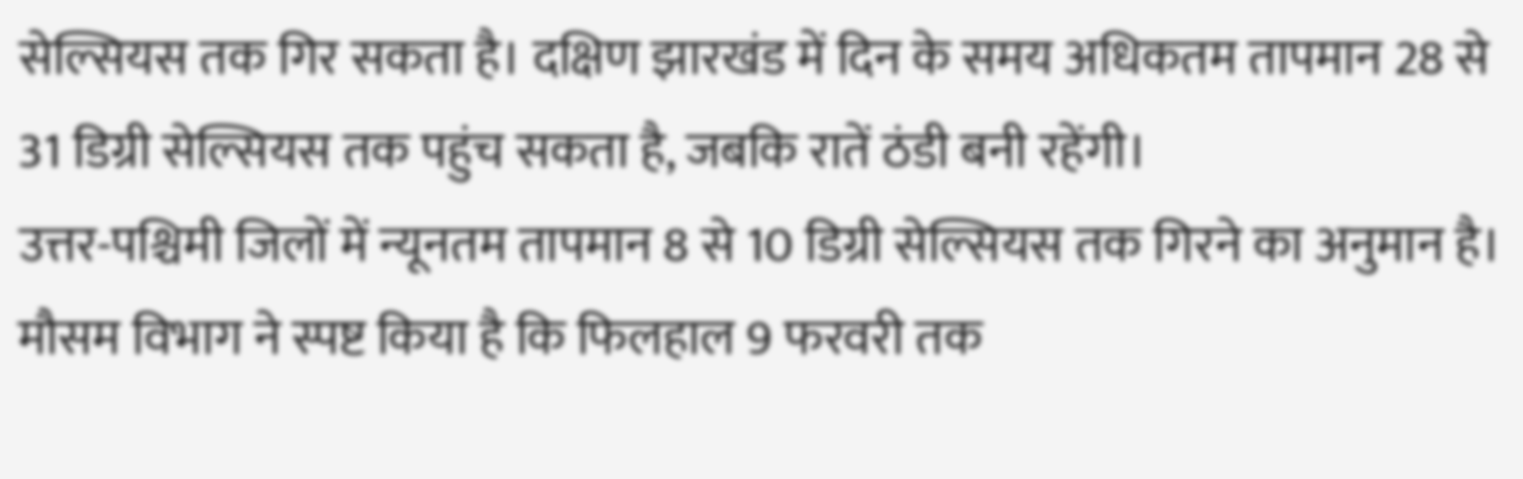सेल्सियस तक गिर सकता है। दक्षिण झारखंड में दिन के समय अधिकतम तापमान 28 से 31 डिग्री सेल्सियस तक पहुंच सकता है, जबकि रातें ठंडी बनी रहेंगी।
उत्तर-पश्चिमी जिलों में न्यूनतम तापमान 8 से 10 डिग्री सेल्सियस तक गिरने का अनुमान है। मौसम विभाग ने स्पष्ट किया है कि फिलहाल 9 फरवरी तक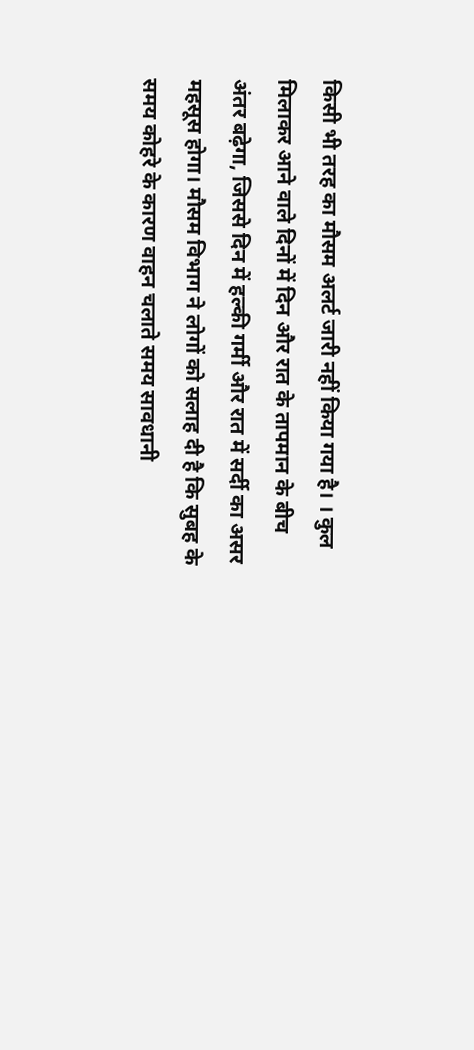किसी भी तरह का मौसम अलर्ट जारी नहीं किया गया है। । कुल मिलाकर आने वाले दिनों में दिन और रात के तापमान के बीच अंतर बढ़ेगा, जिससे दिन में हल्की गर्मी और रात में सर्दी का असर महसूस होगा। मौसम विभाग ने लोगों को सलाह दी है कि सुबह के समय कोहरे के कारण वाहन चलाते समय सावधानी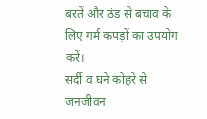बरतें और ठंड से बचाव के लिए गर्म कपड़ों का उपयोग करें।
सर्दी व घने कोहरे से जनजीवन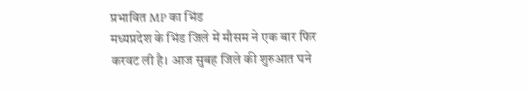प्रभावित MP का भिंड
मध्यप्रदेश के भिंड जिले में मौसम ने एक बार फिर करवट ली है। आज सुबह जिले की शुरुआत घने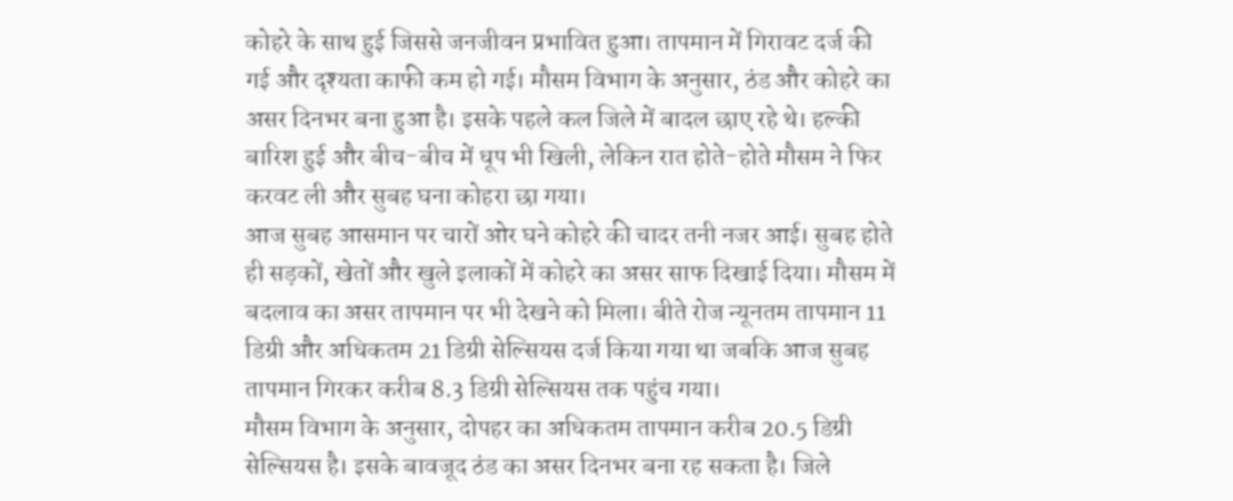कोहरे के साथ हुई जिससे जनजीवन प्रभावित हुआ। तापमान में गिरावट दर्ज की गई और दृश्यता काफी कम हो गई। मौसम विभाग के अनुसार, ठंड और कोहरे का असर दिनभर बना हुआ है। इसके पहले कल जिले में बादल छाए रहे थे। हल्की बारिश हुई और बीच-बीच में धूप भी खिली, लेकिन रात होते-होते मौसम ने फिर करवट ली और सुबह घना कोहरा छा गया।
आज सुबह आसमान पर चारों ओर घने कोहरे की चादर तनी नजर आई। सुबह होते ही सड़कों, खेतों और खुले इलाकों में कोहरे का असर साफ दिखाई दिया। मौसम में बदलाव का असर तापमान पर भी देखने को मिला। बीते रोज न्यूनतम तापमान 11 डिग्री और अधिकतम 21 डिग्री सेल्सियस दर्ज किया गया था जबकि आज सुबह तापमान गिरकर करीब 8.3 डिग्री सेल्सियस तक पहुंच गया।
मौसम विभाग के अनुसार, दोपहर का अधिकतम तापमान करीब 20.5 डिग्री सेल्सियस है। इसके बावजूद ठंड का असर दिनभर बना रह सकता है। जिले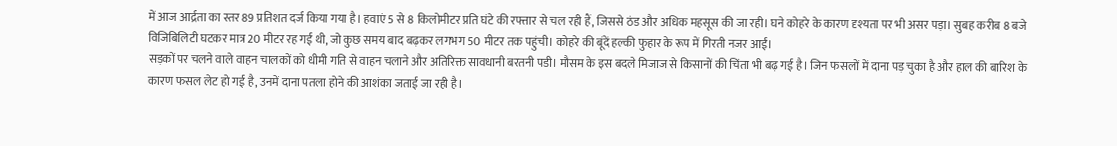में आज आर्द्रता का स्तर 89 प्रतिशत दर्ज किया गया है। हवाएं 5 से 8 किलोमीटर प्रति घंटे की रफ्तार से चल रही हैं, जिससे ठंड और अधिक महसूस की जा रही। घने कोहरे के कारण दृश्यता पर भी असर पड़ा। सुबह करीब 8 बजे विजिबिलिटी घटकर मात्र 20 मीटर रह गई थी, जो कुछ समय बाद बढ़कर लगभग 50 मीटर तक पहुंची। कोहरे की बूंदें हल्की फुहार के रूप में गिरती नजर आईं।
सड़कों पर चलने वाले वाहन चालकों को धीमी गति से वाहन चलाने और अतिरिक्त सावधानी बरतनी पडी। मौसम के इस बदले मिजाज से किसानों की चिंता भी बढ़ गई है। जिन फसलों में दाना पड़ चुका है और हाल की बारिश के कारण फसल लेट हो गई है, उनमें दाना पतला होने की आशंका जताई जा रही है।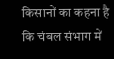किसानों का कहना है कि चंबल संभाग में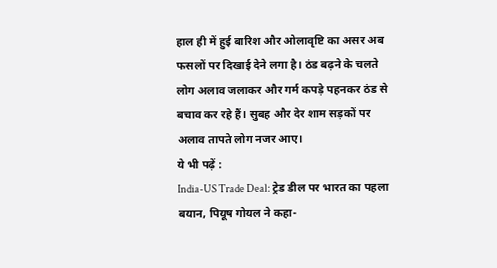हाल ही में हुई बारिश और ओलावृष्टि का असर अब फसलों पर दिखाई देने लगा है। ठंड बढ़ने के चलते लोग अलाव जलाकर और गर्म कपड़े पहनकर ठंड से बचाव कर रहे हैं। सुबह और देर शाम सड़कों पर अलाव तापते लोग नजर आए।
ये भी पढ़ें :
India-US Trade Deal: ट्रेड डील पर भारत का पहला बयान, पियूष गोयल ने कहा-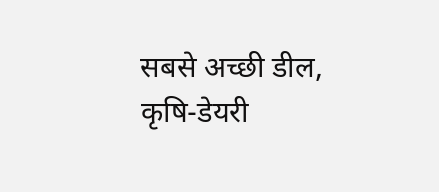सबसे अच्छी डील, कृषि-डेयरी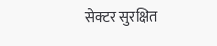सेक्टर सुरक्षित